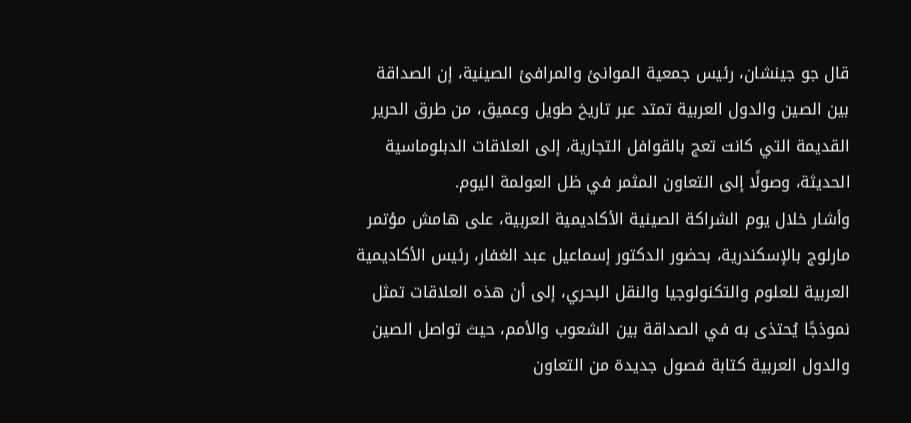قال جو جينشان، رئيس جمعية الموانئ والمرافئ الصينية، إن الصداقة بين الصين والدول العربية تمتد عبر تاريخ طويل وعميق، من طرق الحرير القديمة التي كانت تعج بالقوافل التجارية، إلى العلاقات الدبلوماسية الحديثة، وصولًا إلى التعاون المثمر في ظل العولمة اليوم.
وأشار خلال يوم الشراكة الصينية الأكاديمية العربية، على هامش مؤتمر مارلوج بالإسكندرية، بحضور الدكتور إسماعيل عبد الغفار، رئيس الأكاديمية العربية للعلوم والتكنولوجيا والنقل البحري، إلى أن هذه العلاقات تمثل نموذجًا يُحتذى به في الصداقة بين الشعوب والأمم، حيث تواصل الصين والدول العربية كتابة فصول جديدة من التعاون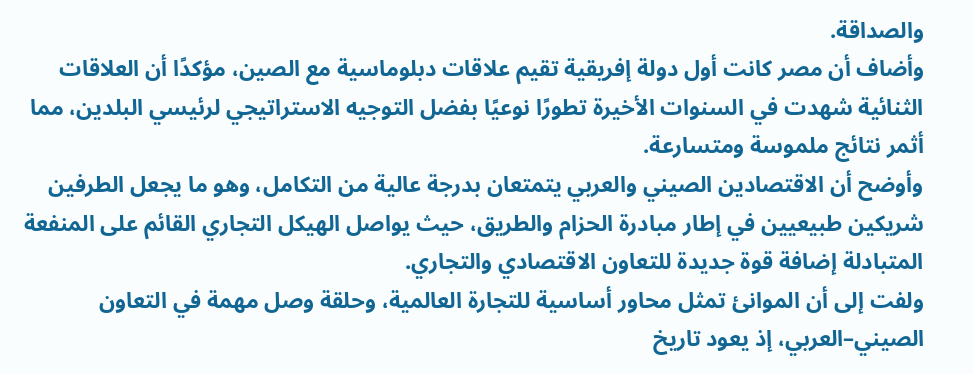والصداقة.
وأضاف أن مصر كانت أول دولة إفريقية تقيم علاقات دبلوماسية مع الصين، مؤكدًا أن العلاقات الثنائية شهدت في السنوات الأخيرة تطورًا نوعيًا بفضل التوجيه الاستراتيجي لرئيسي البلدين، مما أثمر نتائج ملموسة ومتسارعة.
وأوضح أن الاقتصادين الصيني والعربي يتمتعان بدرجة عالية من التكامل، وهو ما يجعل الطرفين شريكين طبيعيين في إطار مبادرة الحزام والطريق، حيث يواصل الهيكل التجاري القائم على المنفعة المتبادلة إضافة قوة جديدة للتعاون الاقتصادي والتجاري.
ولفت إلى أن الموانئ تمثل محاور أساسية للتجارة العالمية، وحلقة وصل مهمة في التعاون الصيني–العربي، إذ يعود تاريخ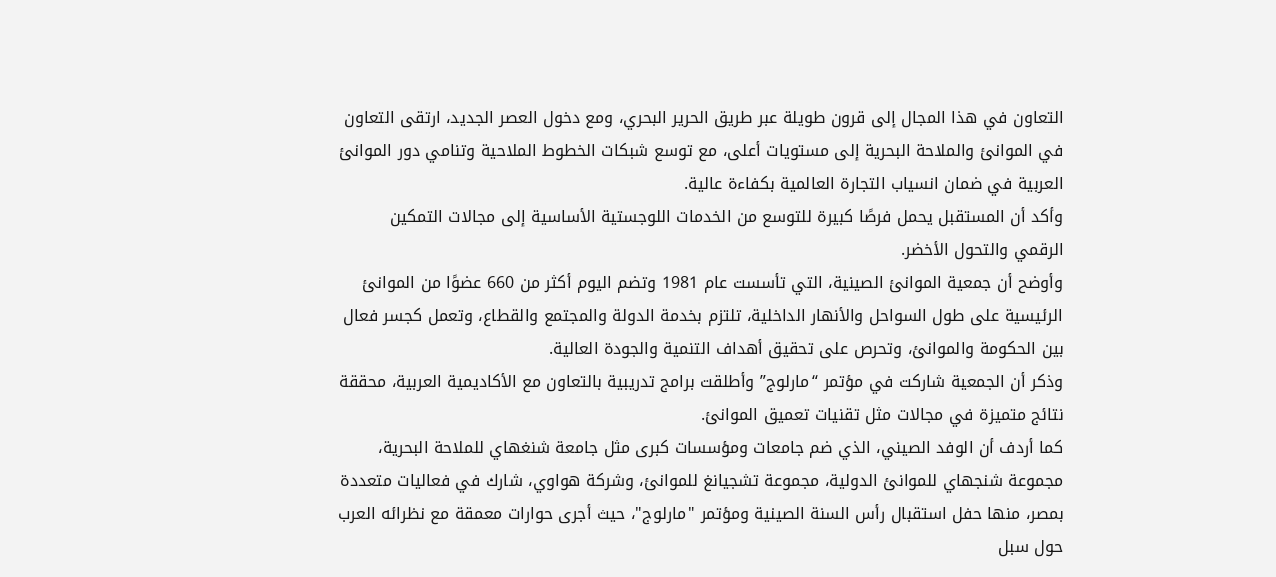التعاون في هذا المجال إلى قرون طويلة عبر طريق الحرير البحري، ومع دخول العصر الجديد، ارتقى التعاون في الموانئ والملاحة البحرية إلى مستويات أعلى، مع توسع شبكات الخطوط الملاحية وتنامي دور الموانئ العربية في ضمان انسياب التجارة العالمية بكفاءة عالية.
وأكد أن المستقبل يحمل فرصًا كبيرة للتوسع من الخدمات اللوجستية الأساسية إلى مجالات التمكين الرقمي والتحول الأخضر.
وأوضح أن جمعية الموانئ الصينية، التي تأسست عام 1981 وتضم اليوم أكثر من 660 عضوًا من الموانئ الرئيسية على طول السواحل والأنهار الداخلية، تلتزم بخدمة الدولة والمجتمع والقطاع، وتعمل كجسر فعال بين الحكومة والموانئ، وتحرص على تحقيق أهداف التنمية والجودة العالية.
وذكر أن الجمعية شاركت في مؤتمر “مارلوج” وأطلقت برامج تدريبية بالتعاون مع الأكاديمية العربية، محققة نتائج متميزة في مجالات مثل تقنيات تعميق الموانئ.
كما أردف أن الوفد الصيني، الذي ضم جامعات ومؤسسات كبرى مثل جامعة شنغهاي للملاحة البحرية، مجموعة شنجهاي للموانئ الدولية، مجموعة تشجيانغ للموانئ، وشركة هواوي، شارك في فعاليات متعددة بمصر، منها حفل استقبال رأس السنة الصينية ومؤتمر "مارلوج"، حيث أجرى حوارات معمقة مع نظرائه العرب حول سبل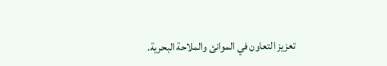تعزيز التعاون في الموانئ والملاحة البحرية.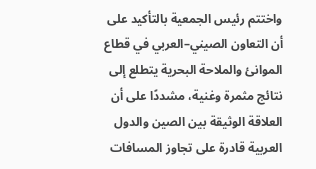واختتم رئيس الجمعية بالتأكيد على أن التعاون الصيني–العربي في قطاع الموانئ والملاحة البحرية يتطلع إلى نتائج مثمرة وغنية، مشددًا على أن العلاقة الوثيقة بين الصين والدول العربية قادرة على تجاوز المسافات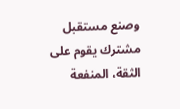وصنع مستقبل مشترك يقوم على الثقة، المنفعة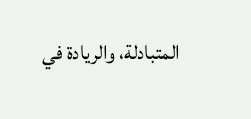المتبادلة، والريادة في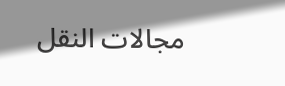مجالات النقل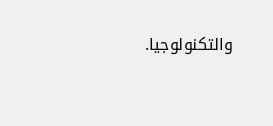والتكنولوجيا.